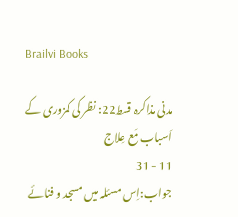Brailvi Books

مدنی مذاکرہ قسط22: نظر کی کمزوری کے اَسباب مَع عِلاج
11 - 31
جواب:اِس مسئلہ میں مسجد و فنائے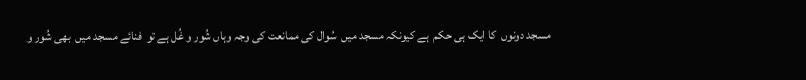مسجد دونوں  کا ایک ہی حکم  ہے کیونکہ مسجد میں  سُوال کی ممانعت کی وجہ وہاں شُور و غُل ہے تو  فنائے مسجد میں  بھی شُور و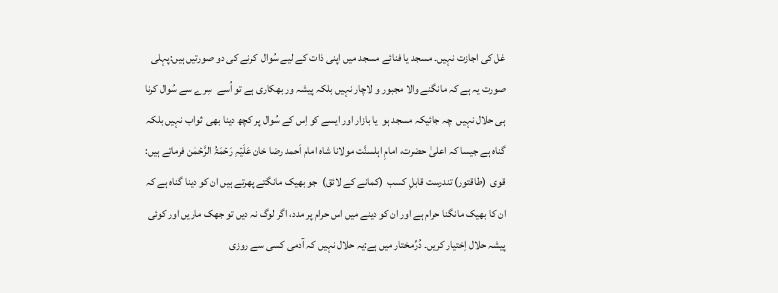غل کی اجازت نہیں۔ مسجد یا فنائے مسجد میں اپنی ذات کے لیے سُوال  کرنے کی دو صورتیں ہیں:پہلی صورت یہ ہے کہ مانگنے والا مجبور و لاچار نہیں بلکہ پیشہ ور بھکاری ہے تو اُسے  سِرے سے سُوال کرنا ہی حلال نہیں  چہ جائیکہ مسجد ہو  یا بازار اور ایسے کو اِس کے سُوال پر کچھ دینا بھی  ثواب نہیں بلکہ گناہ ہے جیسا کہ اعلیٰ حضرت، امامِ اہلسنَّت مولانا شاہ امام اَحمد رضا خان عَلَیۡہِ رَحۡمَۃُ الرَّحۡمٰن فرماتے ہیں: قوی  (طاقتور) تندرست قابلِ کسب  (کمانے کے لائق)  جو بھیک مانگتے پھرتے ہیں ان کو دینا گناہ ہے کہ ان کا بھیک مانگنا حرام ہے اور ان کو دینے میں اس حرام پر مدد، اگر لوگ نہ دیں تو جھک ماریں اور کوئی پیشہ حلال اِختیار کریں۔ دُرِّمختار میں ہے:یہ حلال نہیں کہ آدمی کسی سے روزی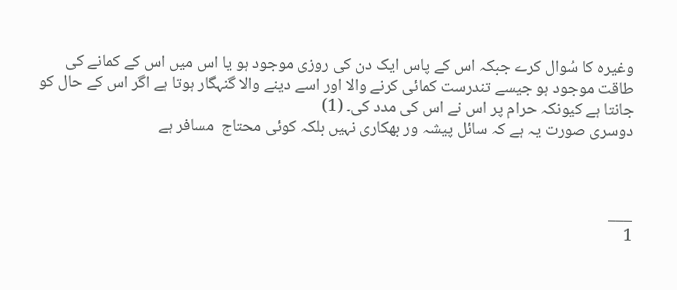وغیرہ کا سُوال کرے جبکہ اس کے پاس ایک دن کی روزی موجود ہو یا اس میں اس کے کمانے کی طاقت موجود ہو جیسے تندرست کمائی کرنے والا اور اسے دینے والا گنہگار ہوتا ہے اگر اس کے حال کو جانتا ہے کیونکہ حرام پر اس نے اس کی مدد کی۔ (1)
دوسری صورت یہ ہے کہ سائل پیشہ ور بھکاری نہیں بلکہ کوئی محتاج  مسافر ہے



___
1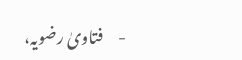-     فتاویٰ رضویہ،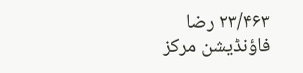۲۳/۴۶۳ رضا فاؤنڈیشن مرکز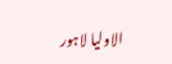الاولیا لاہور